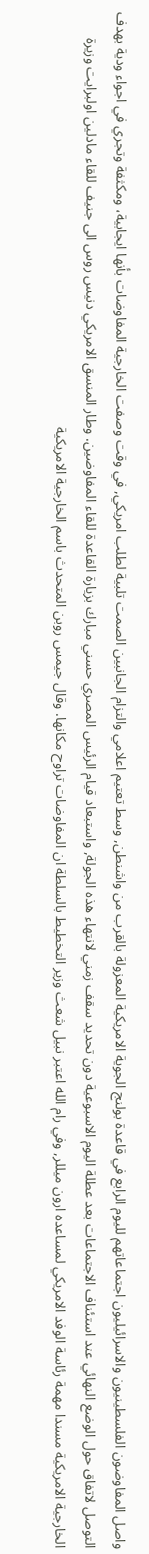واصل المفاوضون الفلسطينيون والاسرائيليون اجتماعاتهم لليوم الرابع في قاعدة بولنج الجوية الامريكية المعزولة بالقرب من واشنطن, وسط تعتيم اعلامي والتزام الجانبين الصمت تلبية لطلب امريكي, في وقت وصفت الخارجية المفاوضات بأنها ايجابية، ومكثفة وتجري في اجواء ودية بهدف التوصل لاتفاق حول الوضع النهائي عند استئناف الاجتماعات بعد عطلة اليوم الاسبوعية دون تحديد سقف زمني لانتهاء هذه الجولة, واستبعاد قيام الرئيس المصري حسني مبارك بزيارة القاعدة للقاء المفاوضين. وطار المنسق الامريكي دنيس روس الى جنيف للقاء مادلين اولبرايت وزيرة الخارجية الامريكية مسندا مهمة رئاسة الوفد الامريكي لمساعده ارون ميللر, وفي رام الله اعتبر نبيل شعث وزير التخطيط بالسلطة ان المفاوضات تراوح مكانها. وقال جيمس روبن المتحدث باسم الخارجية الامريكية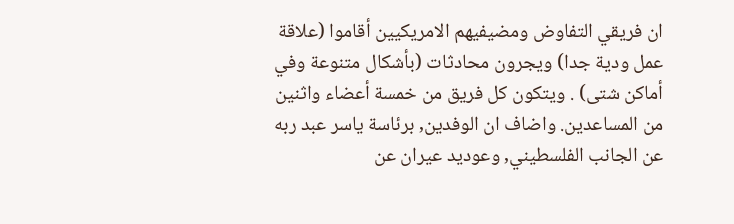ان فريقي التفاوض ومضيفيهم الامريكيين أقاموا (علاقة عمل ودية جدا) ويجرون محادثات (بأشكال متنوعة وفي أماكن شتى) . ويتكون كل فريق من خمسة أعضاء واثنين من المساعدين. واضاف ان الوفدين, برئاسة ياسر عبد ربه عن الجانب الفلسطيني, وعوديد عيران عن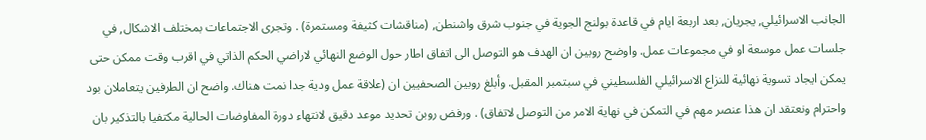الجانب الاسرائيلي, يجريان, بعد اربعة ايام في قاعدة بولنج الجوية في جنوب شرق واشنطن, (مناقشات كثيفة ومستمرة) . وتجرى الاجتماعات بمختلف الاشكال, في جلسات عمل موسعة او في مجموعات عمل. واوضح روبين ان الهدف هو التوصل الى اتفاق اطار حول الوضع النهائي لاراضي الحكم الذاتي في اقرب وقت ممكن حتى يمكن ايجاد تسوية نهائية للنزاع الاسرائيلي الفلسطيني في سبتمبر المقبل. وأبلغ روبين الصحفيين ان (علاقة عمل ودية جدا نمت هناك. واضح ان الطرفين يتعاملان بود واحترام ونعتقد ان هذا عنصر مهم في التمكن في نهاية الامر من التوصل لاتفاق) . ورفض روبن تحديد موعد دقيق لانتهاء دورة المفاوضات الحالية مكتفيا بالتذكير بان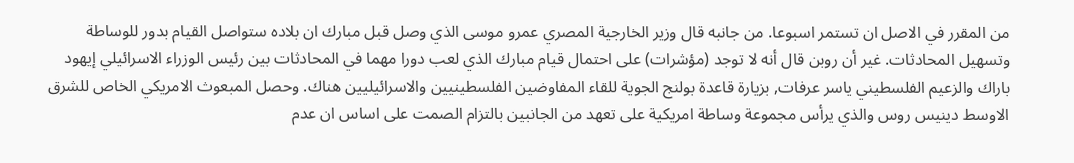من المقرر في الاصل ان تستمر اسبوعا. من جانبه قال وزير الخارجية المصري عمرو موسى الذي وصل قبل مبارك ان بلاده ستواصل القيام بدور للوساطة وتسهيل المحادثات. غير أن روبن قال أنه لا توجد (مؤشرات) على احتمال قيام مبارك الذي لعب دورا مهما في المحادثات بين رئيس الوزراء الاسرائيلي إيهود باراك والزعيم الفلسطيني ياسر عرفات, بزيارة قاعدة بولنج الجوية للقاء المفاوضين الفلسطينيين والاسرائيليين هناك. وحصل المبعوث الامريكي الخاص للشرق الاوسط دينيس روس والذي يرأس مجموعة وساطة امريكية على تعهد من الجانبين بالتزام الصمت على اساس ان عدم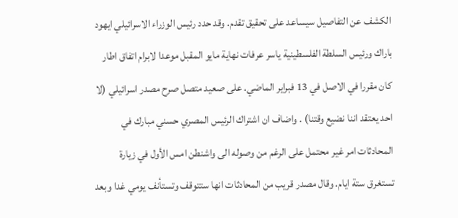الكشف عن التفاصيل سيساعد على تحقيق تقدم. وقد حدد رئيس الوزراء الاسرائيلي ايهود باراك ورئيس السلطة الفلسطينية ياسر عرفات نهاية مايو المقبل موعدا لابرام اتفاق اطار كان مقررا في الاصل في 13 فبراير الماضي. على صعيد متصل صرح مصدر اسرائيلي (لا احد يعتقد اننا نضيع وقتنا) . واضاف ان اشتراك الرئيس المصري حسني مبارك في المحادثات امر غير محتمل على الرغم من وصوله الى واشنطن امس الأول في زيارة تستغرق ستة ايام. وقال مصدر قريب من المحادثات انها ستتوقف وتستأنف يومي غدا وبعد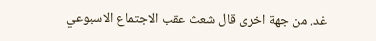غد. من جهة اخرى قال شعث عقب الاجتماع الاسبوعي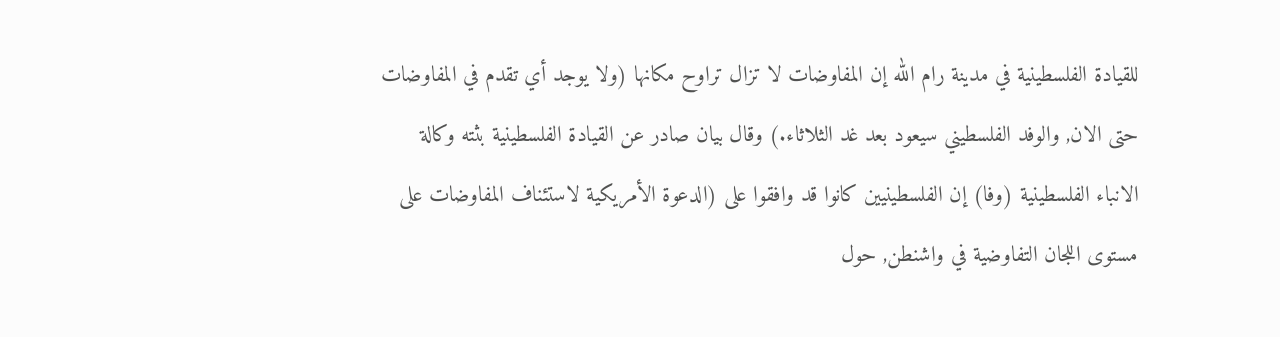للقيادة الفلسطينية في مدينة رام الله إن المفاوضات لا تزال تراوح مكانها (ولا يوجد أي تقدم في المفاوضات حتى الان, والوفد الفلسطيني سيعود بعد غد الثلاثاء.) وقال بيان صادر عن القيادة الفلسطينية بثته وكالة الانباء الفلسطينية (وفا) إن الفلسطينيين كانوا قد وافقوا على (الدعوة الأمريكية لاستئناف المفاوضات على مستوى اللجان التفاوضية في واشنطن, حول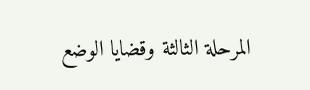المرحلة الثالثة وقضايا الوضع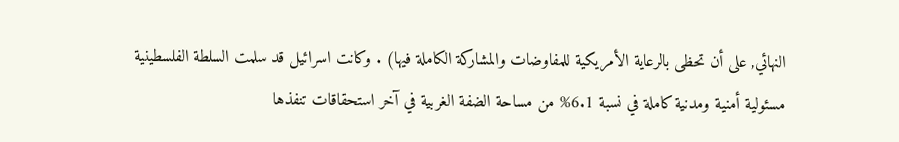النهائي, على أن تحظى بالرعاية الأمريكية للمفاوضات والمشاركة الكاملة فيها) . وكانت اسرائيل قد سلمت السلطة الفلسطينية مسئولية أمنية ومدنية كاملة في نسبة 6.1% من مساحة الضفة الغربية في آخر استحقاقات تنفذها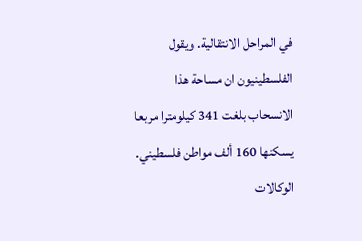في المراحل الانتقالية. ويقول الفلسطينيون ان مساحة هذا الانسحاب بلغت 341 كيلومترا مربعا يسكنها 160 ألف مواطن فلسطيني. الوكالات